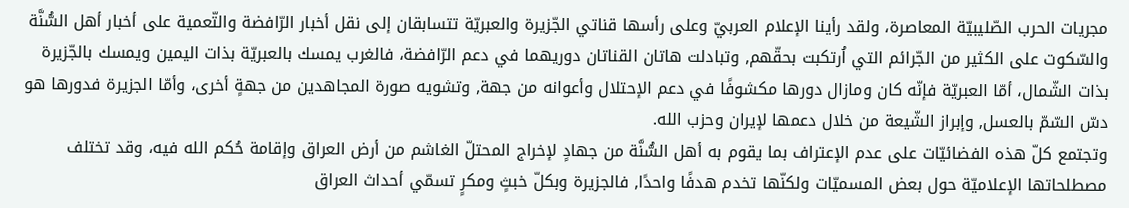مجريات الحرب الصّليبيّة المعاصرة، ولقد رأينا الإعلام العربيّ وعلى رأسها قناتي الجّزيرة والعبريّة تتسابقان إلى نقل أخبار الرّافضة والتّعمية على أخبار أهل السُّنَّة والسّكوت على الكثير من الجّرائم التي اُرتكبت بحقّهم, وتبادلت هاتان القناتان دوريهما في دعم الرّافضة، فالغرب يمسك بالعبريّة بذات اليمين ويمسك بالجّزيرة بذات الشّمال، أمّا العبريّة فإنّه كان ومازال دورها مكشوفًا في دعم الإحتلال وأعوانه من جهة, وتشويه صورة المجاهدين من جهةٍ أخرى، وأمّا الجزيرة فدورها هو دسّ السّمّ بالعسل, وإبراز الشّيعة من خلال دعمها لإيران وحزب الله.
وتجتمع كلّ هذه الفضائيّات على عدم الإعتراف بما يقوم به أهل السُّنَّة من جهادٍ لإخراج المحتلّ الغاشم من أرض العراق وإقامة حُكم الله فيه، وقد تختلف مصطلحاتها الإعلاميّة حول بعض المسميّات ولكنّها تخدم هدفًا واحدًا, فالجزيرة وبكلّ خبثٍ ومكرٍ تسمّي أحداث العراق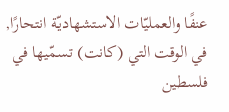عنفًا والعمليّات الاستشهاديّة انتحارًا, في الوقت التي (كانت) تسمّيها في فلسطين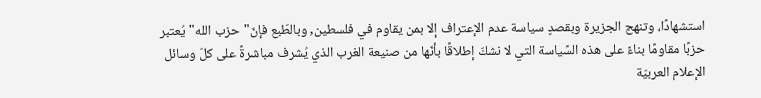استشهادًا، وتنهج الجزيرة وبقصدٍ سياسة عدم الإعتراف إلا بمن يقاوم في فلسطين, وبالطّبع فإنّ"حزب الله"يُعتبر حزبًا مقاومًا بناءً على هذه السًياسة التي لا نشكّ إطلاقًا بأنّها من صنيعة الغرب الذي يُشرف مباشرةً على كلّ وسائل الإعلام العربيّة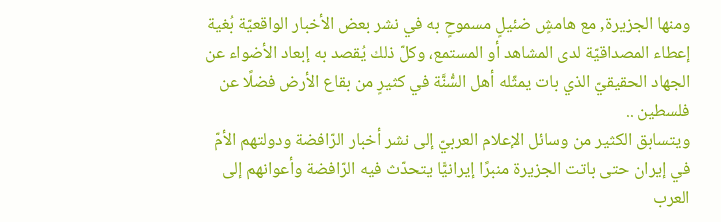ومنها الجزيرة, مع هامشٍ ضئيلٍ مسموحٍ به في نشر بعض الأخبار الواقعيّة بُغية إعطاء المصداقيّة لدى المشاهد أو المستمع، وكلّ ذلك يُقصد به إبعاد الأضواء عن الجهاد الحقيقيّ الذي بات يمثّله أهل السُّنَّة في كثيرٍ من بقاع الأرض فضلًا عن فلسطين ..
ويتسابق الكثير من وسائل الإعلام العربيّ إلى نشر أخبار الرّافضة ودولتهم الأمّ في إيران حتى باتت الجزيرة منبرًا إيرانيًّا يتحدّث فيه الرّافضة وأعوانهم إلى العرب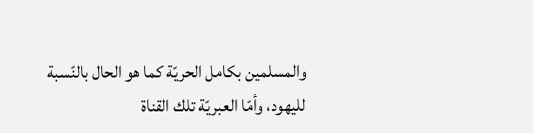والمسلمين بكامل الحريّة كما هو الحال بالنّسبة لليهود، وأمّا العبريّة تلك القناة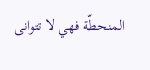المنحطّة فهي لا تتوانى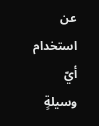عن استخدام أيّ وسيلةٍ